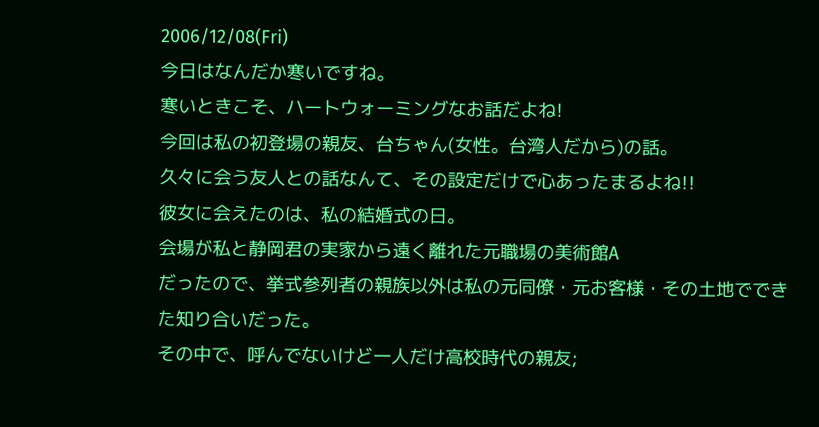2006/12/08(Fri)
今日はなんだか寒いですね。
寒いときこそ、ハートウォーミングなお話だよね!
今回は私の初登場の親友、台ちゃん(女性。台湾人だから)の話。
久々に会う友人との話なんて、その設定だけで心あったまるよね!!
彼女に会えたのは、私の結婚式の日。
会場が私と静岡君の実家から遠く離れた元職場の美術館A
だったので、挙式参列者の親族以外は私の元同僚・元お客様・その土地でできた知り合いだった。
その中で、呼んでないけど一人だけ高校時代の親友;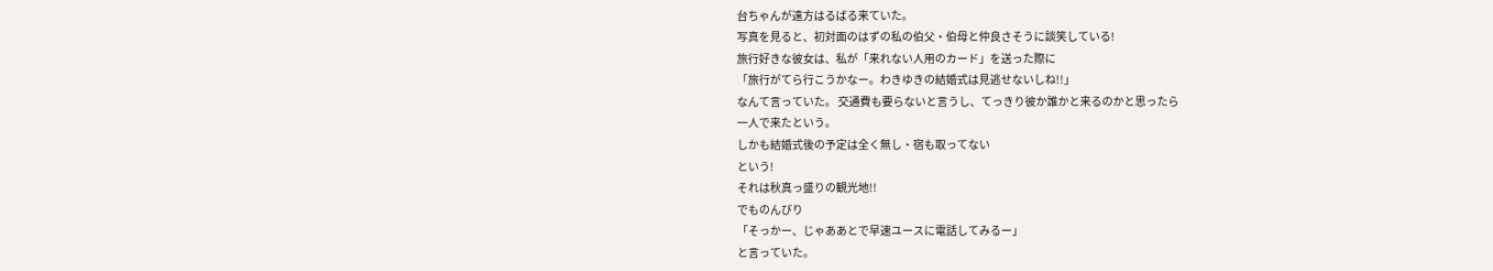台ちゃんが遠方はるばる来ていた。
写真を見ると、初対面のはずの私の伯父・伯母と仲良さそうに談笑している!
旅行好きな彼女は、私が「来れない人用のカード」を送った際に
「旅行がてら行こうかなー。わきゆきの結婚式は見逃せないしね!!」
なんて言っていた。 交通費も要らないと言うし、てっきり彼か誰かと来るのかと思ったら
一人で来たという。
しかも結婚式後の予定は全く無し・宿も取ってない
という!
それは秋真っ盛りの観光地!!
でものんびり
「そっかー、じゃああとで早速ユースに電話してみるー」
と言っていた。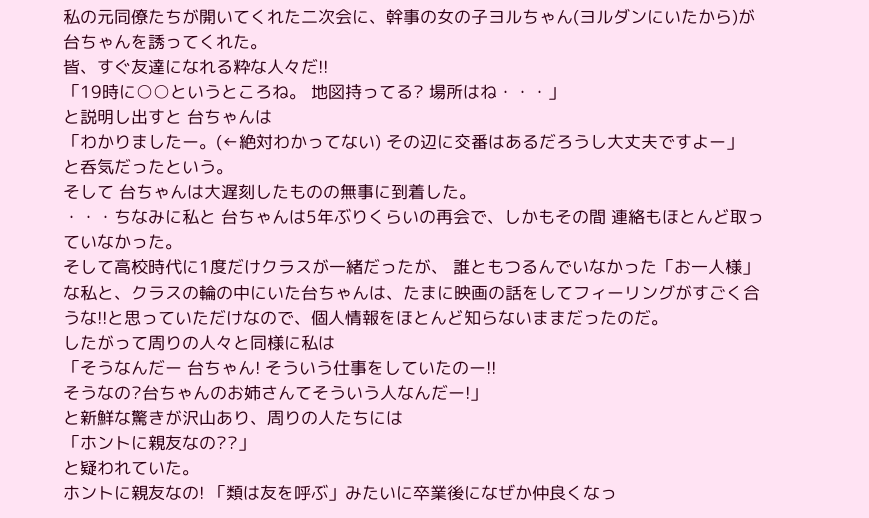私の元同僚たちが開いてくれた二次会に、幹事の女の子ヨルちゃん(ヨルダンにいたから)が
台ちゃんを誘ってくれた。
皆、すぐ友達になれる粋な人々だ!!
「19時に○○というところね。 地図持ってる? 場所はね・・・」
と説明し出すと 台ちゃんは
「わかりましたー。(←絶対わかってない) その辺に交番はあるだろうし大丈夫ですよー」
と呑気だったという。
そして 台ちゃんは大遅刻したものの無事に到着した。
・・・ちなみに私と 台ちゃんは5年ぶりくらいの再会で、しかもその間 連絡もほとんど取っていなかった。
そして高校時代に1度だけクラスが一緒だったが、 誰ともつるんでいなかった「お一人様」な私と、クラスの輪の中にいた台ちゃんは、たまに映画の話をしてフィーリングがすごく合うな!!と思っていただけなので、個人情報をほとんど知らないままだったのだ。
したがって周りの人々と同様に私は
「そうなんだー 台ちゃん! そういう仕事をしていたのー!!
そうなの?台ちゃんのお姉さんてそういう人なんだー!」
と新鮮な驚きが沢山あり、周りの人たちには
「ホントに親友なの??」
と疑われていた。
ホントに親友なの! 「類は友を呼ぶ」みたいに卒業後になぜか仲良くなっ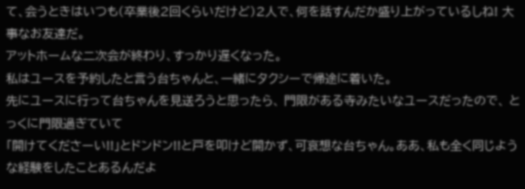て、会うときはいつも(卒業後2回くらいだけど)2人で、何を話すんだか盛り上がっているしね! 大事なお友達だ。
アットホームな二次会が終わり、すっかり遅くなった。
私はユースを予約したと言う台ちゃんと、一緒にタクシーで帰途に着いた。
先にユースに行って台ちゃんを見送ろうと思ったら、 門限がある寺みたいなユースだったので、 とっくに門限過ぎていて
「開けてくださーい!!」とドンドン!!と戸を叩けど開かず、可哀想な台ちゃん。ああ、私も全く同じような経験をしたことあるんだよ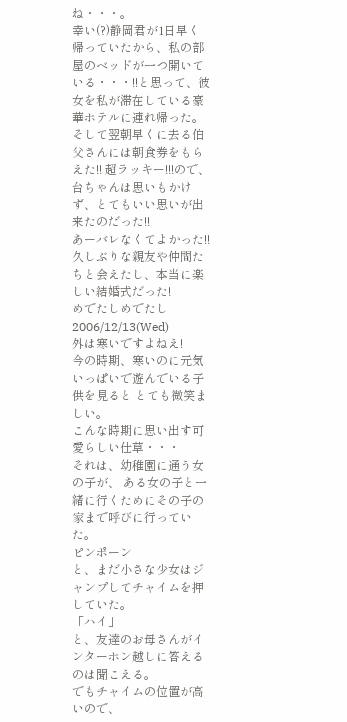ね・・・。
幸い(?)静岡君が1日早く帰っていたから、私の部屋のベッドが一つ開いている・・・!!と思って、彼女を私が滞在している豪華ホテルに連れ帰った。
そして翌朝早くに去る伯父さんには朝食券をもらえた!! 超ラッキー!!!ので、台ちゃんは思いもかけず、とてもいい思いが出来たのだった!!
あーバレなくてよかった!!
久しぶりな親友や仲間たちと会えたし、本当に楽しい結婚式だった!
めでたしめでたし
2006/12/13(Wed)
外は寒いですよねえ!
今の時期、寒いのに元気いっぱいで遊んでいる子供を見ると とても微笑ましい。
こんな時期に思い出す可愛らしい仕草・・・
それは、幼稚園に通う女の子が、 ある女の子と一緒に行くためにその子の家まで呼びに行っていた。
ピンポーン
と、まだ小さな少女はジャンプしてチャイムを押していた。
「ハイ」
と、友達のお母さんがインターホン越しに答えるのは聞こえる。
でもチャイムの位置が高いので、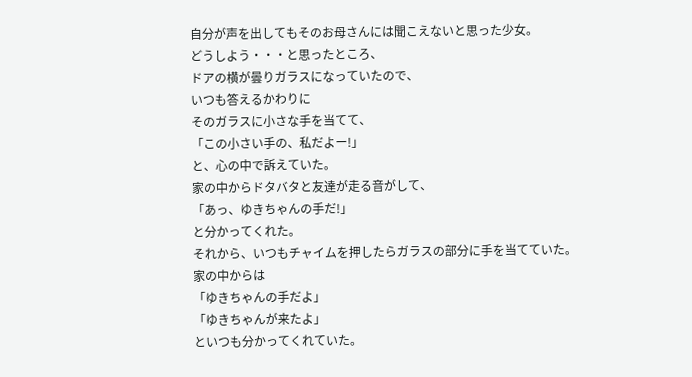自分が声を出してもそのお母さんには聞こえないと思った少女。
どうしよう・・・と思ったところ、
ドアの横が曇りガラスになっていたので、
いつも答えるかわりに
そのガラスに小さな手を当てて、
「この小さい手の、私だよー!」
と、心の中で訴えていた。
家の中からドタバタと友達が走る音がして、
「あっ、ゆきちゃんの手だ!」
と分かってくれた。
それから、いつもチャイムを押したらガラスの部分に手を当てていた。
家の中からは
「ゆきちゃんの手だよ」
「ゆきちゃんが来たよ」
といつも分かってくれていた。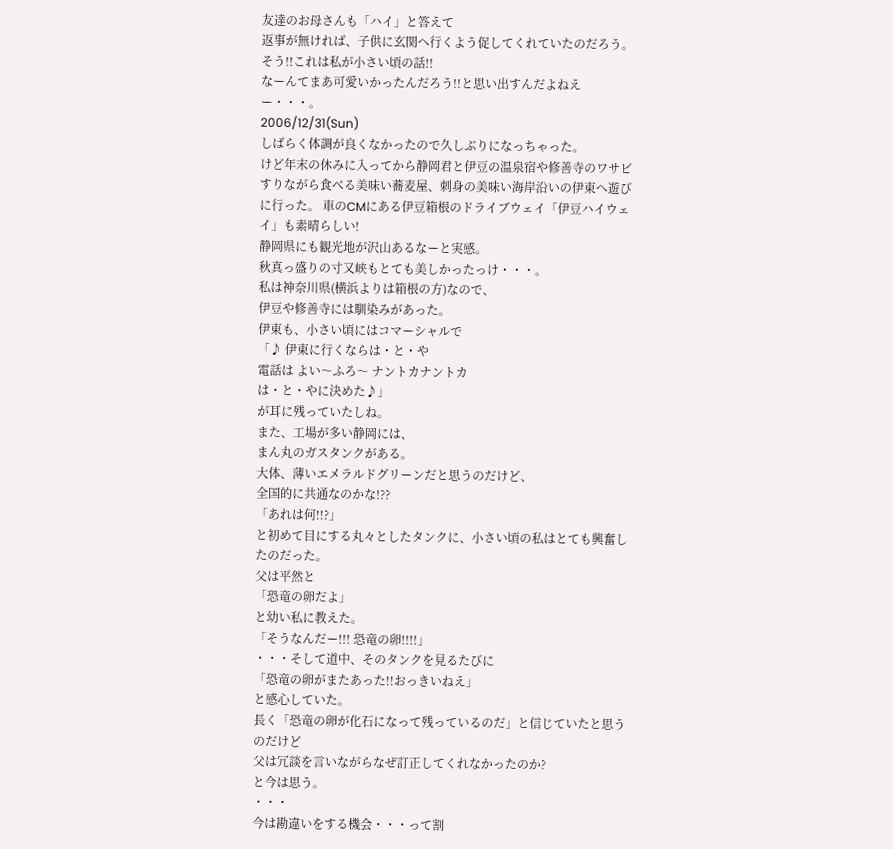友達のお母さんも「ハイ」と答えて
返事が無ければ、子供に玄関へ行くよう促してくれていたのだろう。
そう!!これは私が小さい頃の話!!
なーんてまあ可愛いかったんだろう!!と思い出すんだよねえー・・・。
2006/12/31(Sun)
しばらく体調が良くなかったので久しぶりになっちゃった。
けど年末の休みに入ってから静岡君と伊豆の温泉宿や修善寺のワサビすりながら食べる美味い蕎麦屋、刺身の美味い海岸沿いの伊東へ遊びに行った。 車のCMにある伊豆箱根のドライブウェイ「伊豆ハイウェイ」も素晴らしい!
静岡県にも観光地が沢山あるなーと実感。
秋真っ盛りの寸又峡もとても美しかったっけ・・・。
私は神奈川県(横浜よりは箱根の方)なので、
伊豆や修善寺には馴染みがあった。
伊東も、小さい頃にはコマーシャルで
「♪ 伊東に行くならは・と・や
電話は よい〜ふろ〜 ナントカナントカ
は・と・やに決めた♪」
が耳に残っていたしね。
また、工場が多い静岡には、
まん丸のガスタンクがある。
大体、薄いエメラルドグリーンだと思うのだけど、
全国的に共通なのかな!??
「あれは何!!?」
と初めて目にする丸々としたタンクに、小さい頃の私はとても興奮したのだった。
父は平然と
「恐竜の卵だよ」
と幼い私に教えた。
「そうなんだー!!! 恐竜の卵!!!!」
・・・そして道中、そのタンクを見るたびに
「恐竜の卵がまたあった!!おっきいねえ」
と感心していた。
長く「恐竜の卵が化石になって残っているのだ」と信じていたと思うのだけど
父は冗談を言いながらなぜ訂正してくれなかったのか?
と今は思う。
・・・
今は勘違いをする機会・・・って割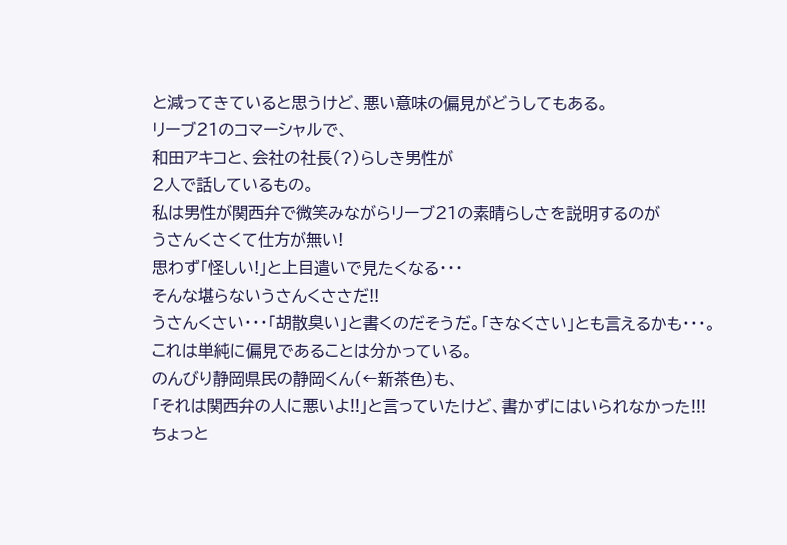と減ってきていると思うけど、悪い意味の偏見がどうしてもある。
リーブ21のコマーシャルで、
和田アキコと、会社の社長(?)らしき男性が
2人で話しているもの。
私は男性が関西弁で微笑みながらリーブ21の素晴らしさを説明するのが
うさんくさくて仕方が無い!
思わず「怪しい!」と上目遣いで見たくなる・・・
そんな堪らないうさんくささだ!!
うさんくさい・・・「胡散臭い」と書くのだそうだ。「きなくさい」とも言えるかも・・・。
これは単純に偏見であることは分かっている。
のんびり静岡県民の静岡くん(←新茶色)も、
「それは関西弁の人に悪いよ!!」と言っていたけど、書かずにはいられなかった!!!
ちょっと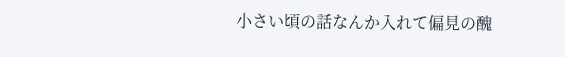小さい頃の話なんか入れて偏見の醜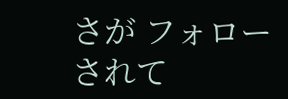さが フォローされて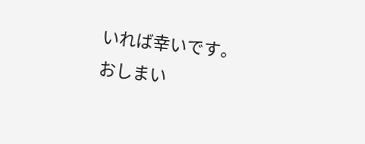いれば幸いです。
おしまい